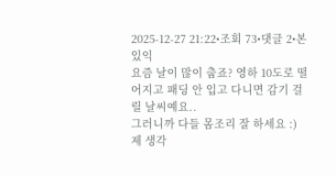2025-12-27 21:22•조회 73•댓글 2•본있익
요즘 날이 많이 춥죠? 영하 10도로 떨어지고 패딩 안 입고 다니면 감기 걸릴 날씨예요..
그러니까 다들 몸조리 잘 하세요 :)
제 생각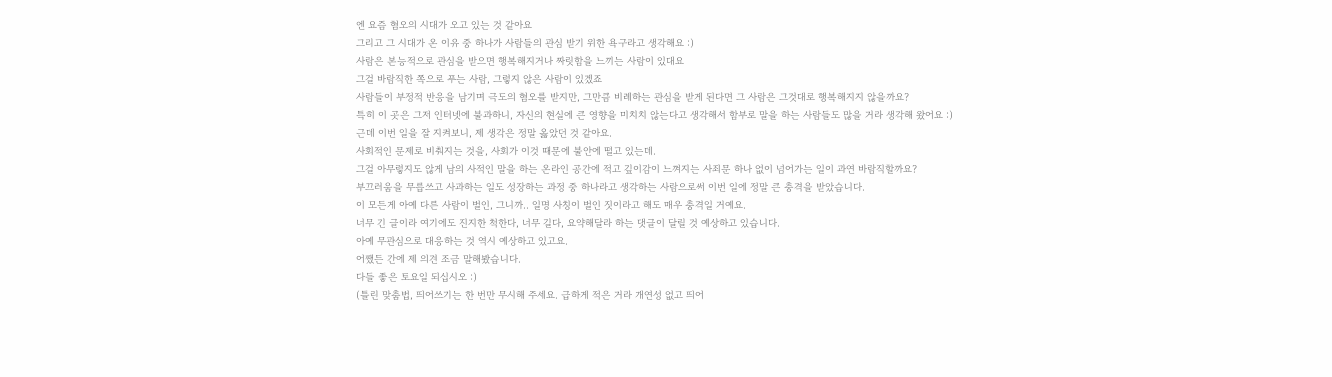엔 요즘 혐오의 시대가 오고 있는 것 같아요
그리고 그 시대가 온 이유 중 하나가 사람들의 관심 받기 위한 욕구라고 생각해요 :)
사람은 본능적으로 관심을 받으면 행복해지거나 짜릿함을 느끼는 사람이 있대요
그걸 바람직한 쪽으로 푸는 사람, 그렇지 않은 사람이 있겠죠
사람들이 부정적 반응을 남기며 극도의 혐오를 받지만, 그만큼 비례하는 관심을 받게 된다면 그 사람은 그것대로 행복해지지 않을까요?
특히 이 곳은 그저 인터넷에 불과하니, 자신의 현실에 큰 영향을 미치치 않는다고 생각해서 함부로 말을 하는 사람들도 많을 거라 생각해 왔어요 :)
근데 이번 일을 잘 지켜보니, 제 생각은 정말 옳았던 것 같아요.
사회적인 문제로 비춰지는 것을, 사회가 이것 때문에 불안에 떨고 있는데.
그걸 아무렇지도 않게 남의 사적인 말을 하는 온라인 공간에 적고 깊이감이 느껴지는 사죄문 하나 없이 넘어가는 일이 과연 바람직할까요?
부끄러움을 무릅쓰고 사과하는 일도 성장하는 과정 중 하나라고 생각하는 사람으로써 이번 일에 정말 큰 충격을 받았습니다.
이 모든게 아예 다른 사람이 벌인, 그니까.. 일명 사칭이 벌인 짓이라고 해도 매우 충격일 거예요.
너무 긴 글이라 여기에도 진지한 척한다, 너무 길다, 요약해달라 하는 댓글이 달릴 것 예상하고 있습니다.
아예 무관심으로 대응하는 것 역시 예상하고 있고요.
어쨌든 간에 제 의견 조금 말해봤습니다.
다들 좋은 토요일 되십시오 :)
(틀린 맞춤법, 띄어쓰기는 한 번만 무시해 주세요. 급하게 적은 거라 개연성 없고 띄어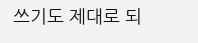쓰기도 제대로 되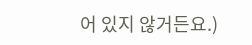어 있지 않거든요.)